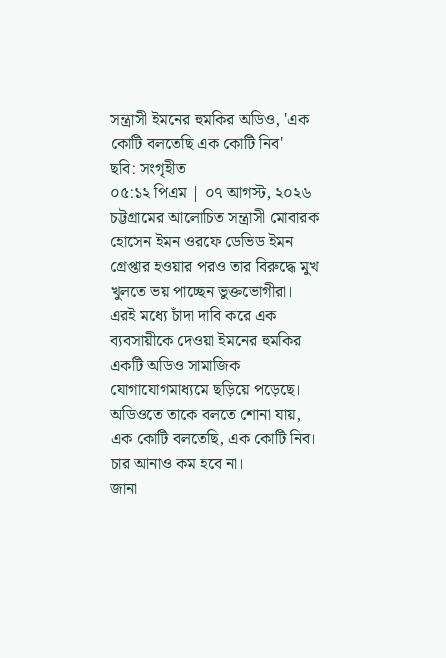সন্ত্রাসী ইমনের হুমকির অডিও, 'এক কোটি বলতেছি এক কোটি নিব'
ছবি: সংগৃহীত
০৫:১২ পিএম | ০৭ আগস্ট, ২০২৬
চট্টগ্রামের আলোচিত সন্ত্রাসী মোবারক হোসেন ইমন ওরফে ডেভিড ইমন গ্রেপ্তার হওয়ার পরও তার বিরুদ্ধে মুখ খুলতে ভয় পাচ্ছেন ভুক্তভোগীরা। এরই মধ্যে চাঁদা দাবি করে এক ব্যবসায়ীকে দেওয়া ইমনের হুমকির একটি অডিও সামাজিক যোগাযোগমাধ্যমে ছড়িয়ে পড়েছে। অডিওতে তাকে বলতে শোনা যায়, এক কোটি বলতেছি, এক কোটি নিব। চার আনাও কম হবে না।
জানা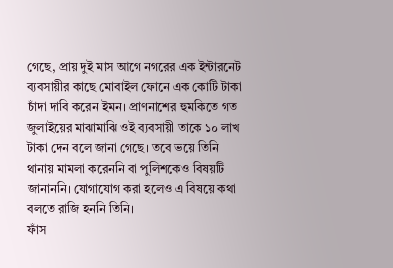গেছে, প্রায় দুই মাস আগে নগরের এক ইন্টারনেট ব্যবসায়ীর কাছে মোবাইল ফোনে এক কোটি টাকা চাঁদা দাবি করেন ইমন। প্রাণনাশের হুমকিতে গত জুলাইয়ের মাঝামাঝি ওই ব্যবসায়ী তাকে ১০ লাখ টাকা দেন বলে জানা গেছে। তবে ভয়ে তিনি থানায় মামলা করেননি বা পুলিশকেও বিষয়টি জানাননি। যোগাযোগ করা হলেও এ বিষয়ে কথা বলতে রাজি হননি তিনি।
ফাঁস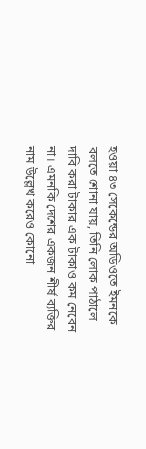হওয়া ৪৩ সেকেন্ডের অডিওতে ইমনকে বলতে শোনা যায়, তিনি লোক পাঠালে দাবি করা টাকার এক টাকাও কম নেবেন না। এমনকি দেশের একজন শীর্ষ ব্যক্তির নাম উল্লেখ করেও কোনো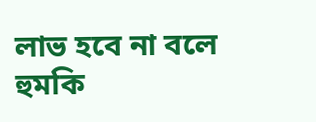লাভ হবে না বলে হুমকি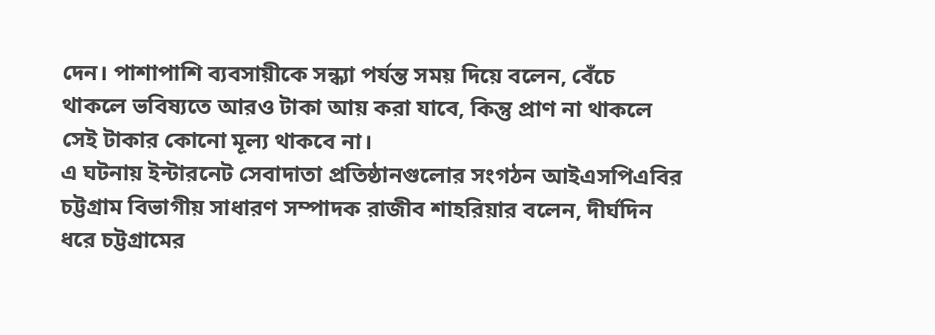দেন। পাশাপাশি ব্যবসায়ীকে সন্ধ্যা পর্যন্ত সময় দিয়ে বলেন, বেঁচে থাকলে ভবিষ্যতে আরও টাকা আয় করা যাবে, কিন্তু প্রাণ না থাকলে সেই টাকার কোনো মূল্য থাকবে না।
এ ঘটনায় ইন্টারনেট সেবাদাতা প্রতিষ্ঠানগুলোর সংগঠন আইএসপিএবির চট্টগ্রাম বিভাগীয় সাধারণ সম্পাদক রাজীব শাহরিয়ার বলেন, দীর্ঘদিন ধরে চট্টগ্রামের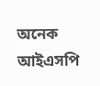অনেক আইএসপি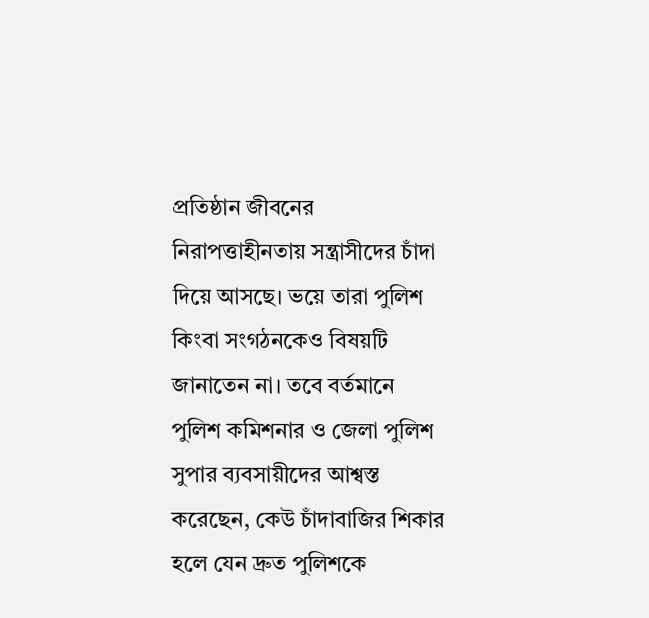প্রতিষ্ঠান জীবনের নিরাপত্তাহীনতায় সন্ত্রাসীদের চাঁদা দিয়ে আসছে। ভয়ে তারা পুলিশ কিংবা সংগঠনকেও বিষয়টি জানাতেন না। তবে বর্তমানে পুলিশ কমিশনার ও জেলা পুলিশ সুপার ব্যবসায়ীদের আশ্বস্ত করেছেন, কেউ চাঁদাবাজির শিকার হলে যেন দ্রুত পুলিশকে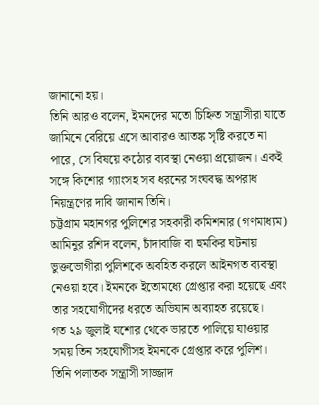জানানো হয়।
তিনি আরও বলেন, ইমনদের মতো চিহ্নিত সন্ত্রাসীরা যাতে জামিনে বেরিয়ে এসে আবারও আতঙ্ক সৃষ্টি করতে না পারে, সে বিষয়ে কঠোর ব্যবস্থা নেওয়া প্রয়োজন। একই সঙ্গে কিশোর গ্যাংসহ সব ধরনের সংঘবদ্ধ অপরাধ নিয়ন্ত্রণের দাবি জানান তিনি।
চট্টগ্রাম মহানগর পুলিশের সহকারী কমিশনার (গণমাধ্যম) আমিনুর রশিদ বলেন, চাঁদাবাজি বা হুমকির ঘটনায় ভুক্তভোগীরা পুলিশকে অবহিত করলে আইনগত ব্যবস্থা নেওয়া হবে। ইমনকে ইতোমধ্যে গ্রেপ্তার করা হয়েছে এবং তার সহযোগীদের ধরতে অভিযান অব্যাহত রয়েছে।
গত ২৯ জুলাই যশোর থেকে ভারতে পালিয়ে যাওয়ার সময় তিন সহযোগীসহ ইমনকে গ্রেপ্তার করে পুলিশ। তিনি পলাতক সন্ত্রাসী সাজ্জাদ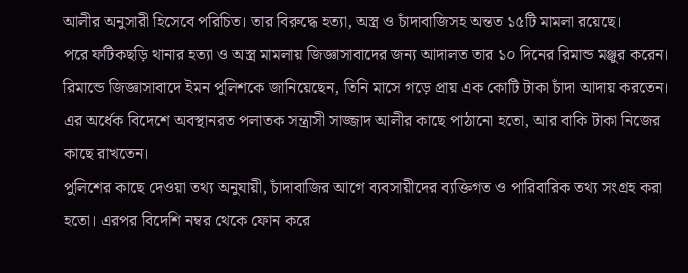আলীর অনুসারী হিসেবে পরিচিত। তার বিরুদ্ধে হত্যা, অস্ত্র ও চাঁদাবাজিসহ অন্তত ১৫টি মামলা রয়েছে।
পরে ফটিকছড়ি থানার হত্যা ও অস্ত্র মামলায় জিজ্ঞাসাবাদের জন্য আদালত তার ১০ দিনের রিমান্ড মঞ্জুর করেন। রিমান্ডে জিজ্ঞাসাবাদে ইমন পুলিশকে জানিয়েছেন, তিনি মাসে গড়ে প্রায় এক কোটি টাকা চাঁদা আদায় করতেন। এর অর্ধেক বিদেশে অবস্থানরত পলাতক সন্ত্রাসী সাজ্জাদ আলীর কাছে পাঠানো হতো, আর বাকি টাকা নিজের কাছে রাখতেন।
পুলিশের কাছে দেওয়া তথ্য অনুযায়ী, চাঁদাবাজির আগে ব্যবসায়ীদের ব্যক্তিগত ও পারিবারিক তথ্য সংগ্রহ করা হতো। এরপর বিদেশি নম্বর থেকে ফোন করে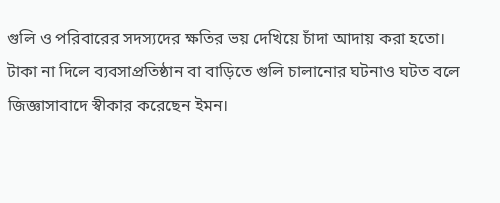গুলি ও পরিবারের সদস্যদের ক্ষতির ভয় দেখিয়ে চাঁদা আদায় করা হতো। টাকা না দিলে ব্যবসাপ্রতিষ্ঠান বা বাড়িতে গুলি চালানোর ঘটনাও ঘটত বলে জিজ্ঞাসাবাদে স্বীকার করেছেন ইমন।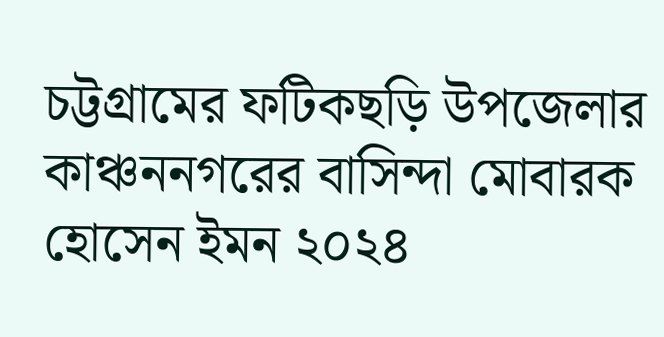চট্টগ্রামের ফটিকছড়ি উপজেলার কাঞ্চননগরের বাসিন্দা মোবারক হোসেন ইমন ২০২৪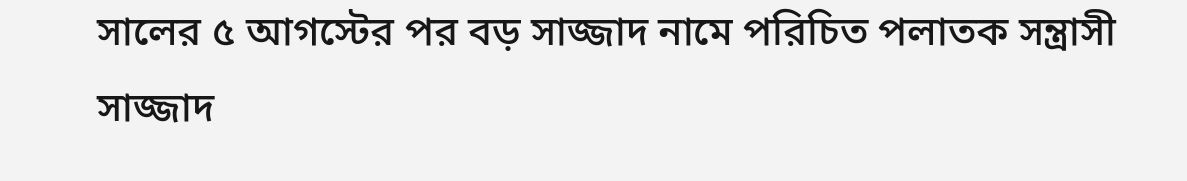সালের ৫ আগস্টের পর বড় সাজ্জাদ নামে পরিচিত পলাতক সন্ত্রাসী সাজ্জাদ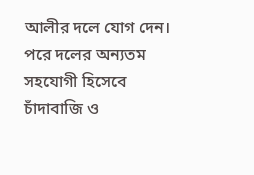আলীর দলে যোগ দেন। পরে দলের অন্যতম সহযোগী হিসেবে চাঁদাবাজি ও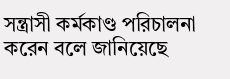সন্ত্রাসী কর্মকাণ্ড পরিচালনা করেন বলে জানিয়েছে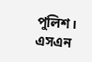পুলিশ।
এসএন